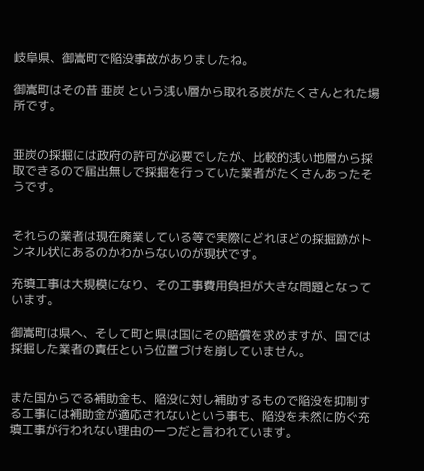岐阜県、御嵩町で陥没事故がありましたね。

御嵩町はその昔 亜炭 という浅い層から取れる炭がたくさんとれた場所です。


亜炭の採掘には政府の許可が必要でしたが、比較的浅い地層から採
取できるので届出無しで採掘を行っていた業者がたくさんあったそ
うです。


それらの業者は現在廃業している等で実際にどれほどの採掘跡がト
ンネル状にあるのかわからないのが現状です。

充填工事は大規模になり、その工事費用負担が大きな問題となって
います。

御嵩町は県へ、そして町と県は国にその賠償を求めますが、国では
採掘した業者の責任という位置づけを崩していません。


また国からでる補助金も、陥没に対し補助するもので陥没を抑制す
る工事には補助金が適応されないという事も、陥没を未然に防ぐ充
填工事が行われない理由の一つだと言われています。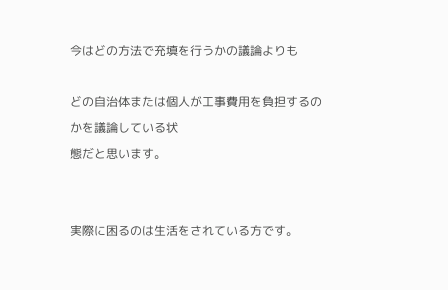今はどの方法で充填を行うかの議論よりも

どの自治体または個人が工事費用を負担するのかを議論している状
態だと思います。


実際に困るのは生活をされている方です。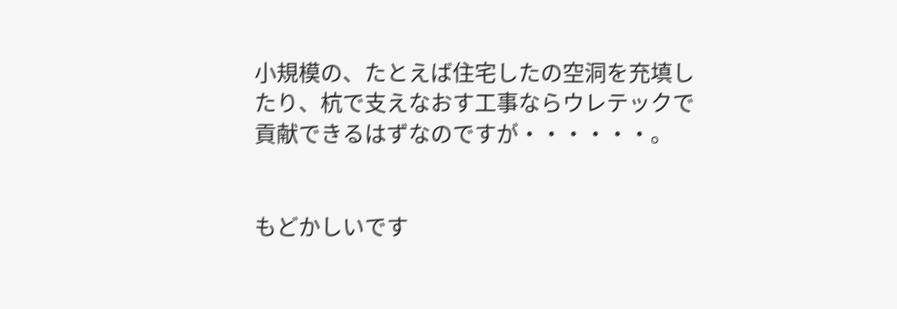小規模の、たとえば住宅したの空洞を充填したり、杭で支えなおす工事ならウレテックで貢献できるはずなのですが・・・・・・。


もどかしいです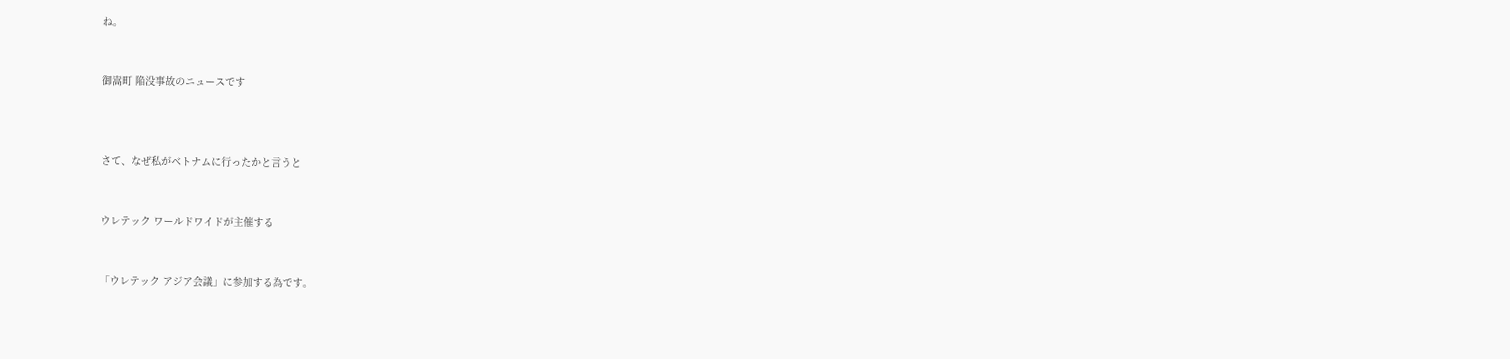ね。


御嵩町 陥没事故のニュースです



さて、なぜ私がベトナムに行ったかと言うと


ウレテック ワールドワイドが主催する


「ウレテック アジア会議」に参加する為です。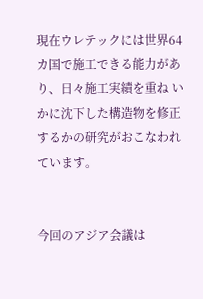現在ウレテックには世界64カ国で施工できる能力があり、日々施工実績を重ね いかに沈下した構造物を修正するかの研究がおこなわれています。


今回のアジア会議は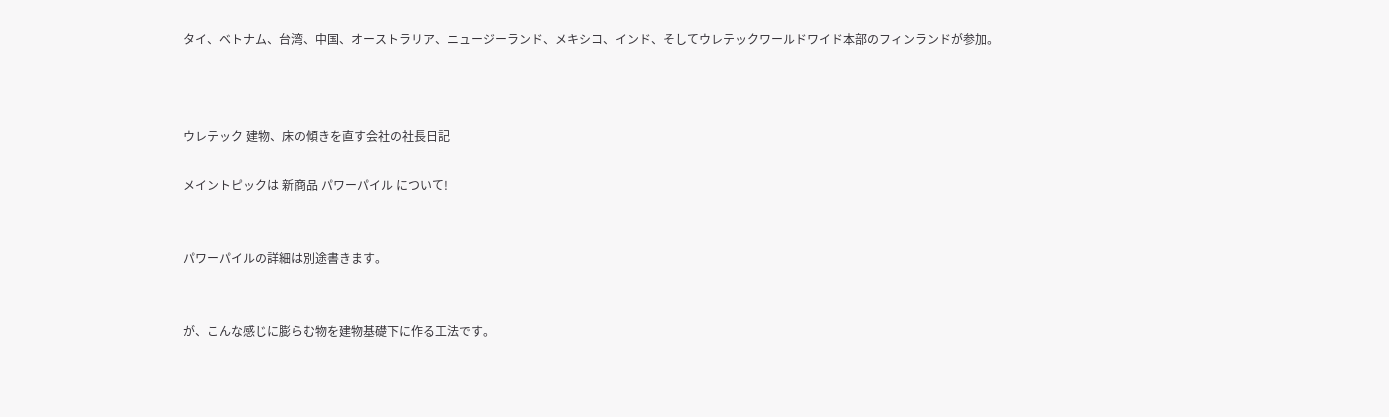タイ、ベトナム、台湾、中国、オーストラリア、ニュージーランド、メキシコ、インド、そしてウレテックワールドワイド本部のフィンランドが参加。



ウレテック 建物、床の傾きを直す会社の社長日記

メイントピックは 新商品 パワーパイル について!


パワーパイルの詳細は別途書きます。


が、こんな感じに膨らむ物を建物基礎下に作る工法です。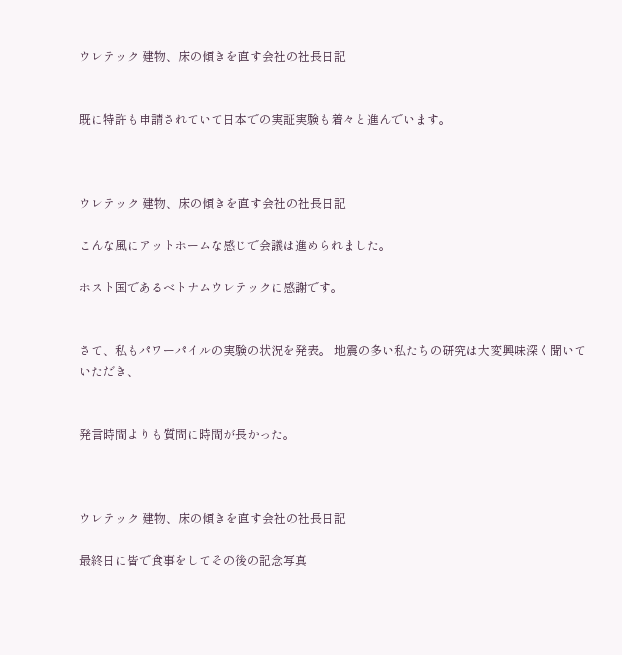ウレテック 建物、床の傾きを直す会社の社長日記


既に特許も申請されていて日本での実証実験も着々と進んでいます。



ウレテック 建物、床の傾きを直す会社の社長日記

こんな風にアットホームな感じで会議は進められました。

ホスト国であるベトナムウレテックに感謝です。


さて、私もパワーパイルの実験の状況を発表。 地震の多い私たちの研究は大変興味深く聞いていただき、


発言時間よりも質問に時間が長かった。



ウレテック 建物、床の傾きを直す会社の社長日記

最終日に皆で食事をしてその後の記念写真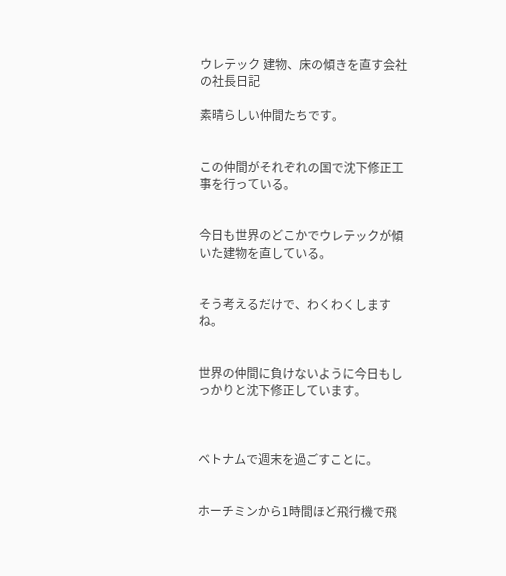ウレテック 建物、床の傾きを直す会社の社長日記

素晴らしい仲間たちです。


この仲間がそれぞれの国で沈下修正工事を行っている。


今日も世界のどこかでウレテックが傾いた建物を直している。


そう考えるだけで、わくわくしますね。


世界の仲間に負けないように今日もしっかりと沈下修正しています。



ベトナムで週末を過ごすことに。


ホーチミンから1時間ほど飛行機で飛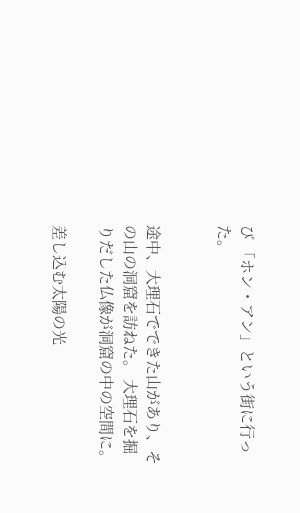び 「ホン・アン」という街に行った。


途中、大理石でできた山があり、その山の洞窟を訪ねた。 大理石を掘りだした仏像が洞窟の中の空間に。

差し込む太陽の光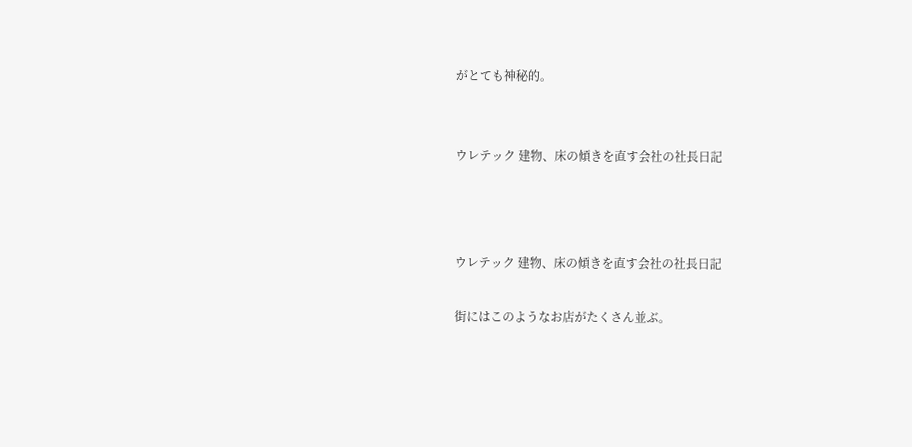がとても神秘的。


ウレテック 建物、床の傾きを直す会社の社長日記



ウレテック 建物、床の傾きを直す会社の社長日記

街にはこのようなお店がたくさん並ぶ。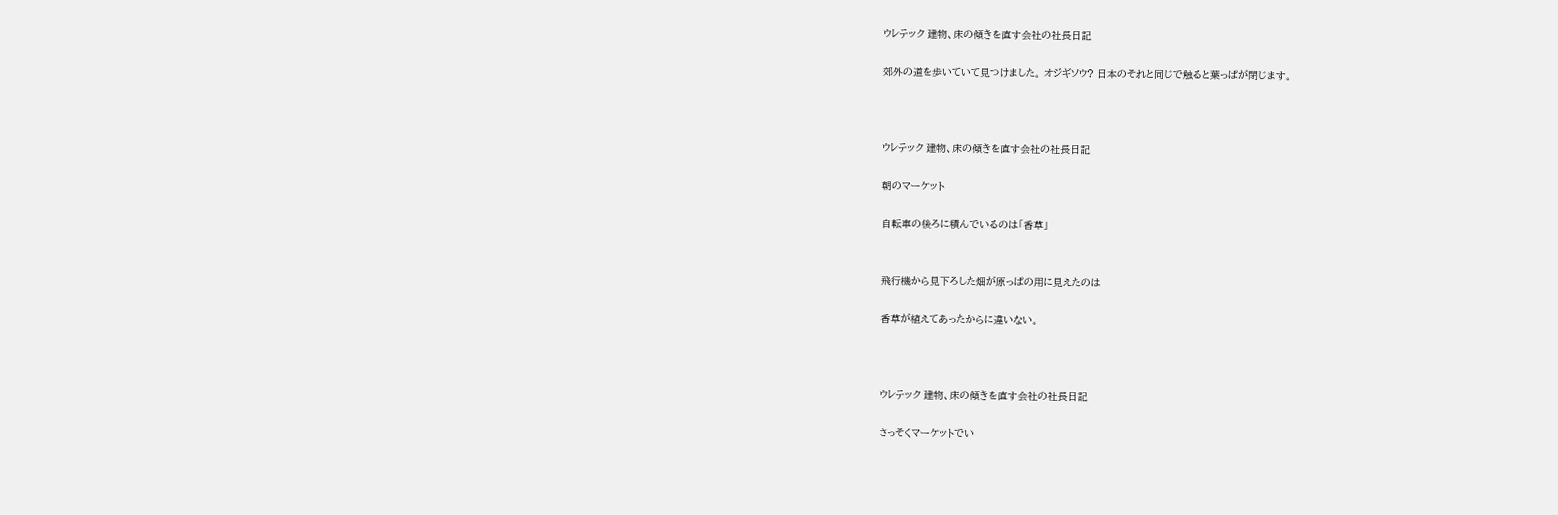ウレテック 建物、床の傾きを直す会社の社長日記

郊外の道を歩いていて見つけました。 オジギソウ? 日本のそれと同じで触ると葉っぱが閉じます。



ウレテック 建物、床の傾きを直す会社の社長日記

朝のマーケット

自転車の後ろに積んでいるのは「香草」


飛行機から見下ろした畑が原っぱの用に見えたのは

香草が植えてあったからに違いない。



ウレテック 建物、床の傾きを直す会社の社長日記

さっそくマーケットでい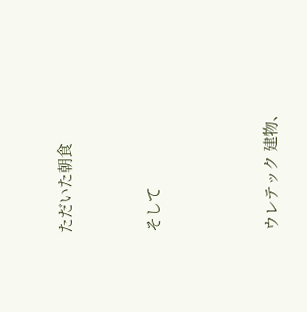ただいた朝食


そして



ウレテック 建物、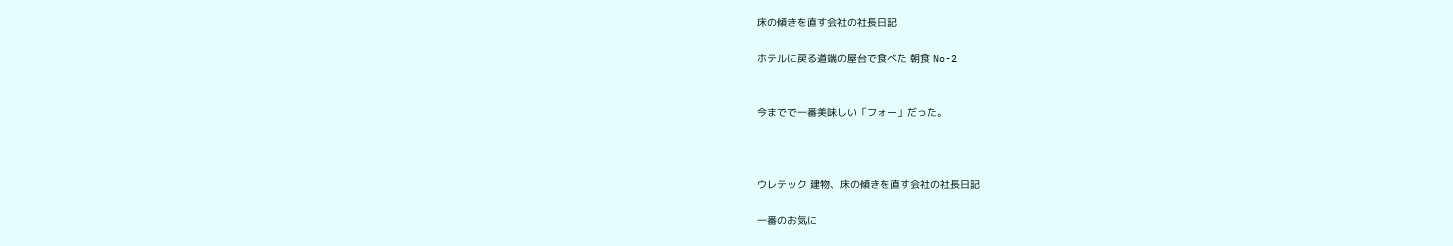床の傾きを直す会社の社長日記

ホテルに戻る道端の屋台で食べた 朝食 No-2


今までで一番美味しい「フォー」だった。



ウレテック 建物、床の傾きを直す会社の社長日記

一番のお気に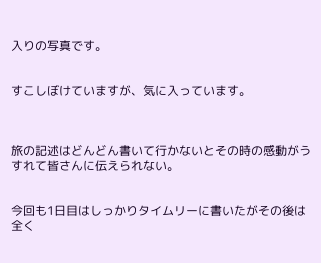入りの写真です。


すこしぼけていますが、気に入っています。



旅の記述はどんどん書いて行かないとその時の感動がうすれて皆さんに伝えられない。


今回も1日目はしっかりタイムリーに書いたがその後は全く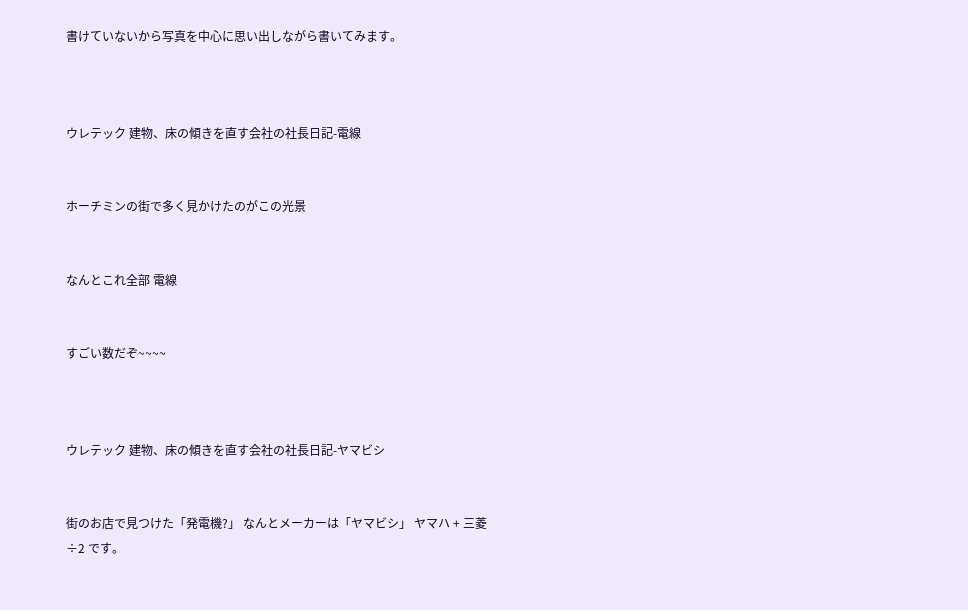書けていないから写真を中心に思い出しながら書いてみます。



ウレテック 建物、床の傾きを直す会社の社長日記-電線


ホーチミンの街で多く見かけたのがこの光景


なんとこれ全部 電線


すごい数だぞ~~~~



ウレテック 建物、床の傾きを直す会社の社長日記-ヤマビシ


街のお店で見つけた「発電機?」 なんとメーカーは「ヤマビシ」 ヤマハ + 三菱 ÷2 です。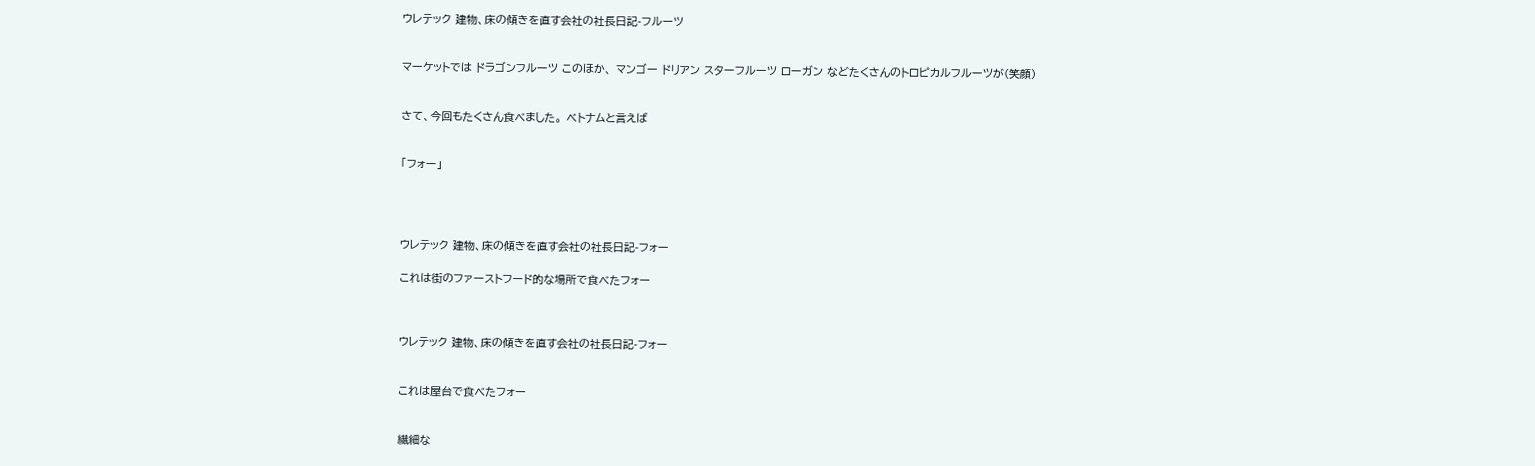ウレテック 建物、床の傾きを直す会社の社長日記-フルーツ


マーケットでは ドラゴンフルーツ このほか、 マンゴー ドリアン スターフルーツ ローガン などたくさんのトロピカルフルーツが(笑顔)


さて、今回もたくさん食べました。 ベトナムと言えば


「フォー」




ウレテック 建物、床の傾きを直す会社の社長日記-フォー

これは街のファーストフード的な場所で食べたフォー



ウレテック 建物、床の傾きを直す会社の社長日記-フォー


これは屋台で食べたフォー


繊細な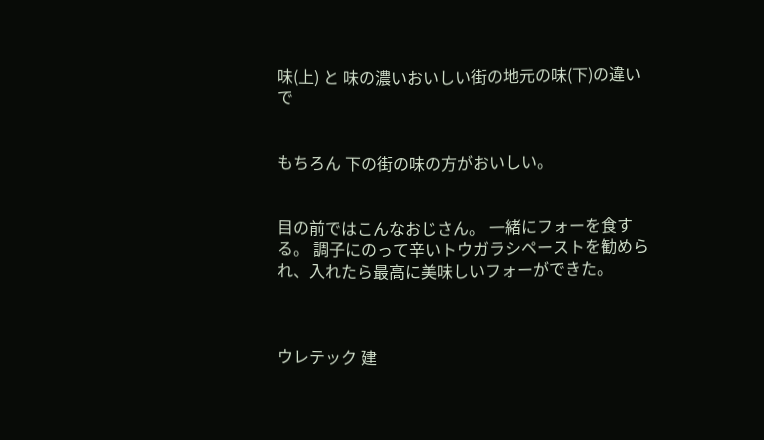味(上) と 味の濃いおいしい街の地元の味(下)の違いで


もちろん 下の街の味の方がおいしい。


目の前ではこんなおじさん。 一緒にフォーを食する。 調子にのって辛いトウガラシペーストを勧められ、入れたら最高に美味しいフォーができた。



ウレテック 建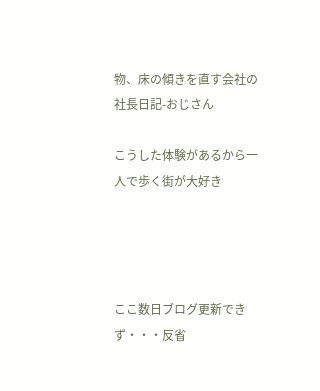物、床の傾きを直す会社の社長日記-おじさん

こうした体験があるから一人で歩く街が大好き




ここ数日ブログ更新できず・・・反省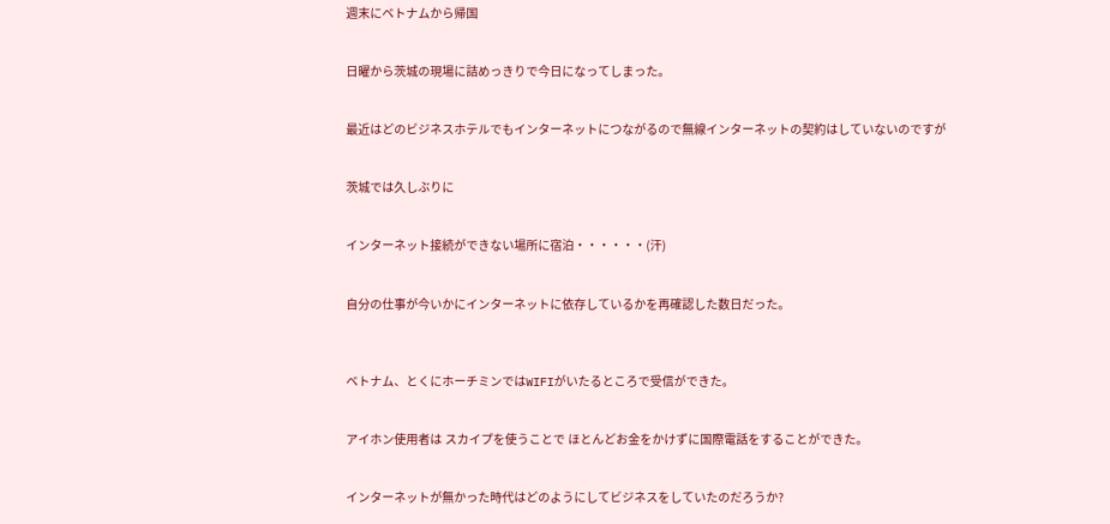週末にベトナムから帰国


日曜から茨城の現場に詰めっきりで今日になってしまった。


最近はどのビジネスホテルでもインターネットにつながるので無線インターネットの契約はしていないのですが


茨城では久しぶりに


インターネット接続ができない場所に宿泊・・・・・・(汗)


自分の仕事が今いかにインターネットに依存しているかを再確認した数日だった。



ベトナム、とくにホーチミンではWIFIがいたるところで受信ができた。


アイホン使用者は スカイプを使うことで ほとんどお金をかけずに国際電話をすることができた。


インターネットが無かった時代はどのようにしてビジネスをしていたのだろうか?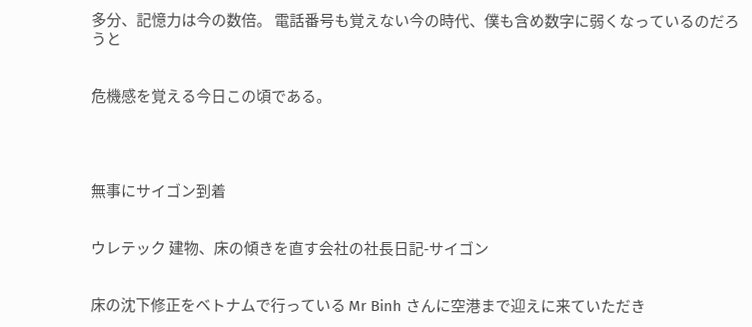多分、記憶力は今の数倍。 電話番号も覚えない今の時代、僕も含め数字に弱くなっているのだろうと


危機感を覚える今日この頃である。




無事にサイゴン到着


ウレテック 建物、床の傾きを直す会社の社長日記-サイゴン


床の沈下修正をベトナムで行っている Mr Binh さんに空港まで迎えに来ていただき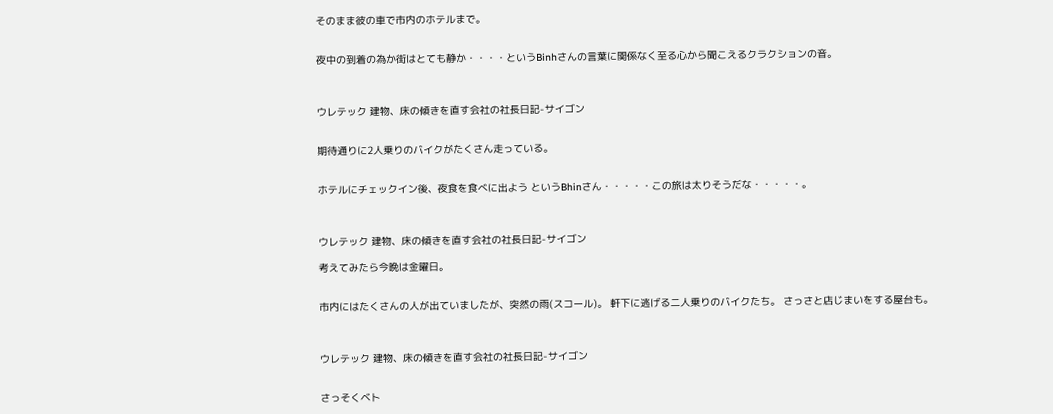そのまま彼の車で市内のホテルまで。


夜中の到着の為か街はとても静か・・・・というBinhさんの言葉に関係なく至る心から聞こえるクラクションの音。



ウレテック 建物、床の傾きを直す会社の社長日記-サイゴン


期待通りに2人乗りのバイクがたくさん走っている。


ホテルにチェックイン後、夜食を食べに出よう というBhinさん・・・・・この旅は太りそうだな・・・・・。



ウレテック 建物、床の傾きを直す会社の社長日記-サイゴン

考えてみたら今晩は金曜日。


市内にはたくさんの人が出ていましたが、突然の雨(スコール)。 軒下に逃げる二人乗りのバイクたち。 さっさと店じまいをする屋台も。



ウレテック 建物、床の傾きを直す会社の社長日記-サイゴン


さっそくベト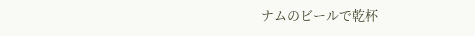ナムのビールで乾杯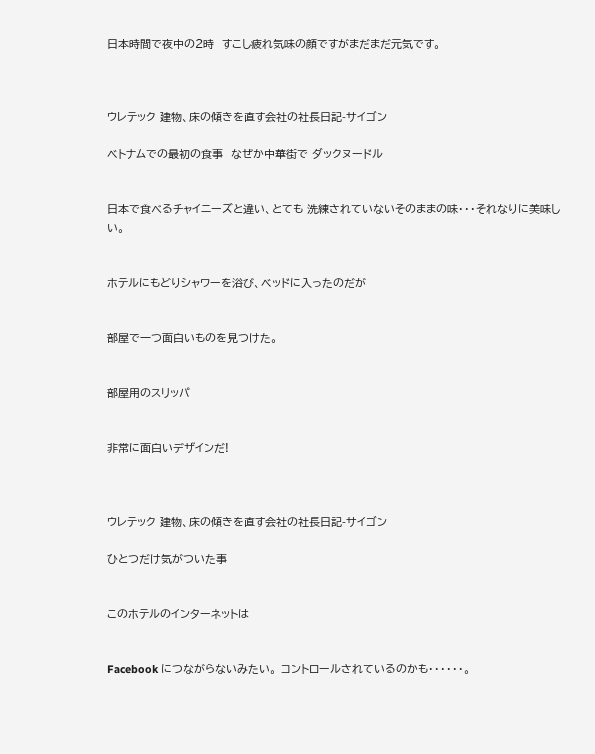日本時間で夜中の2時  すこし疲れ気味の顔ですがまだまだ元気です。



ウレテック 建物、床の傾きを直す会社の社長日記-サイゴン

ベトナムでの最初の食事  なぜか中華街で ダックヌードル


日本で食べるチャイニーズと違い、とても 洗練されていないそのままの味・・・それなりに美味しい。


ホテルにもどりシャワーを浴び、ベッドに入ったのだが


部屋で一つ面白いものを見つけた。


部屋用のスリッパ


非常に面白いデザインだ!



ウレテック 建物、床の傾きを直す会社の社長日記-サイゴン

ひとつだけ気がついた事


このホテルのインターネットは


Facebook につながらないみたい。 コントロールされているのかも・・・・・・。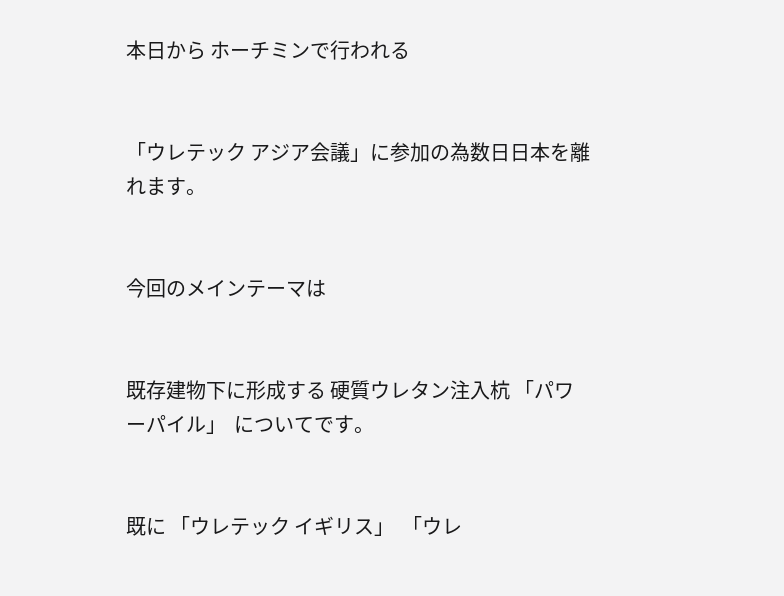本日から ホーチミンで行われる


「ウレテック アジア会議」に参加の為数日日本を離れます。


今回のメインテーマは


既存建物下に形成する 硬質ウレタン注入杭 「パワーパイル」  についてです。


既に 「ウレテック イギリス」  「ウレ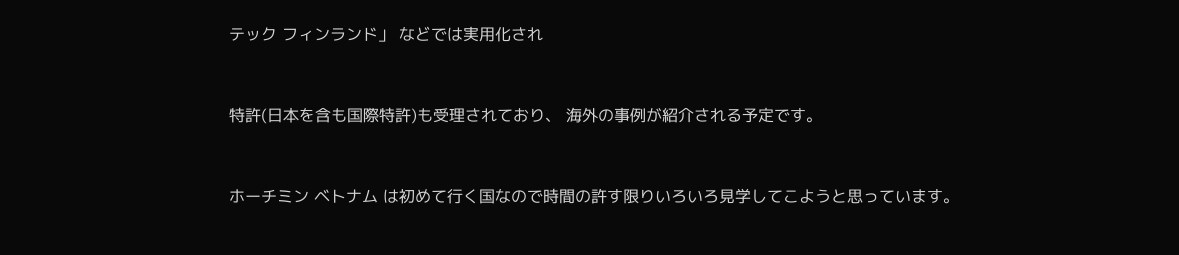テック フィンランド」 などでは実用化され


特許(日本を含も国際特許)も受理されており、 海外の事例が紹介される予定です。


ホーチミン ベトナム は初めて行く国なので時間の許す限りいろいろ見学してこようと思っています。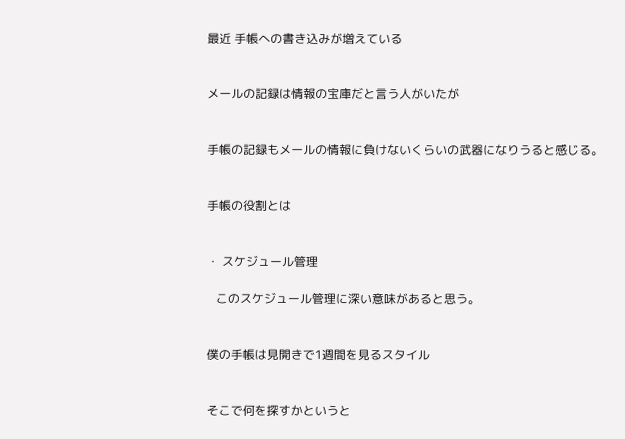最近 手帳への書き込みが増えている


メールの記録は情報の宝庫だと言う人がいたが


手帳の記録もメールの情報に負けないくらいの武器になりうると感じる。


手帳の役割とは


・ スケジュール管理

   このスケジュール管理に深い意味があると思う。


僕の手帳は見開きで1週間を見るスタイル


そこで何を探すかというと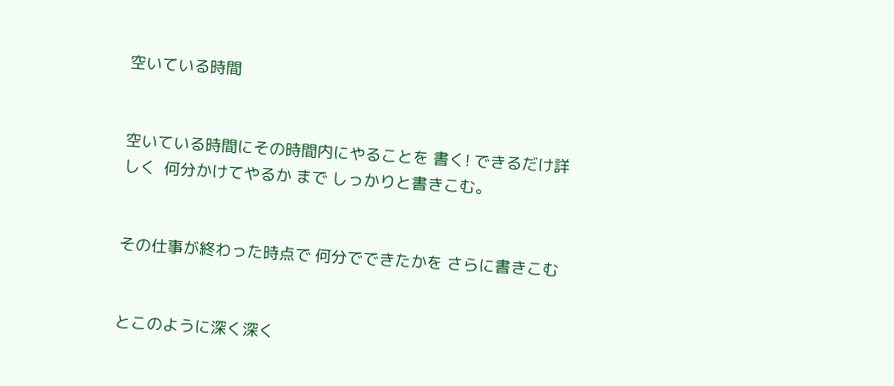空いている時間


空いている時間にその時間内にやることを 書く! できるだけ詳しく  何分かけてやるか まで しっかりと書きこむ。


その仕事が終わった時点で 何分でできたかを さらに書きこむ


とこのように深く深く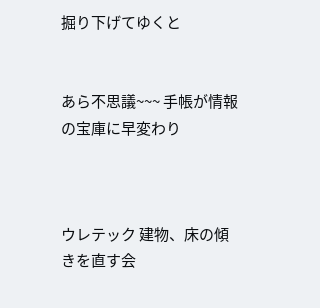掘り下げてゆくと


あら不思議~~~ 手帳が情報の宝庫に早変わり



ウレテック 建物、床の傾きを直す会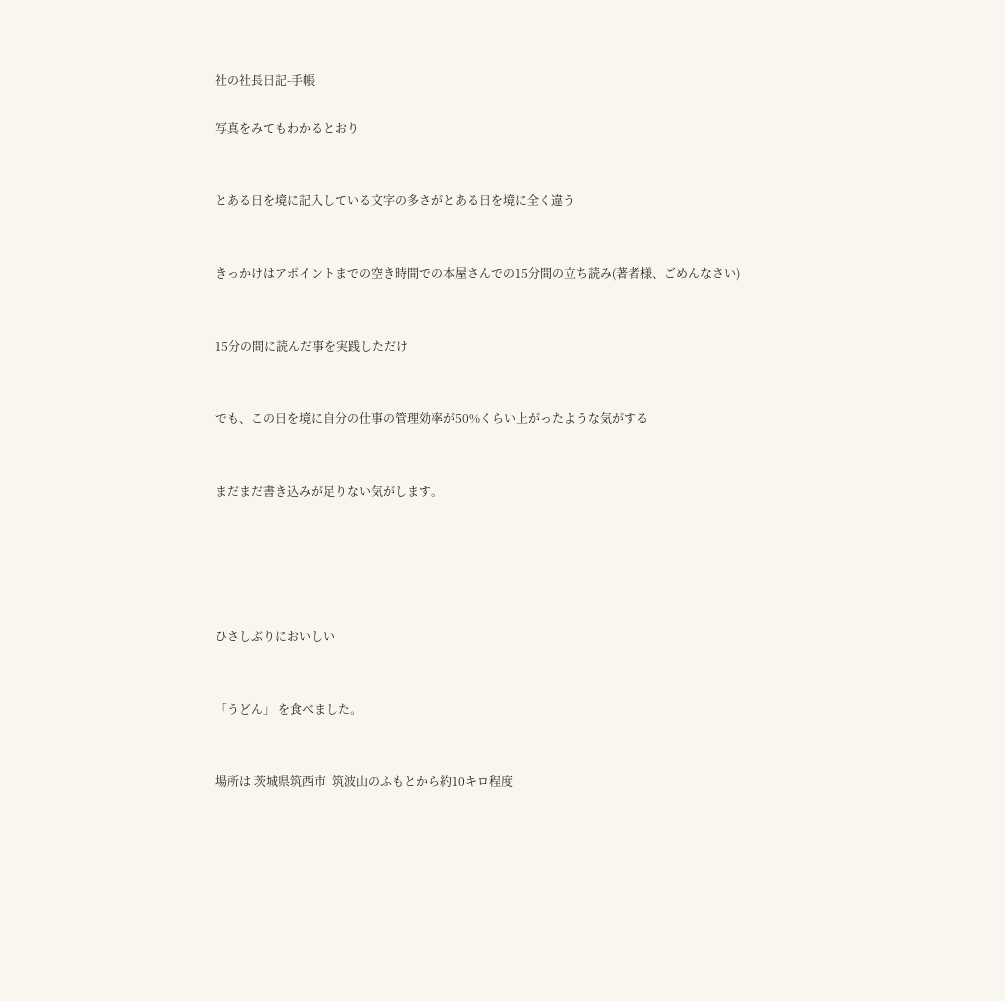社の社長日記-手帳

写真をみてもわかるとおり


とある日を境に記入している文字の多さがとある日を境に全く違う


きっかけはアポイントまでの空き時間での本屋さんでの15分間の立ち読み(著者様、ごめんなさい)


15分の間に読んだ事を実践しただけ


でも、この日を境に自分の仕事の管理効率が50%くらい上がったような気がする


まだまだ書き込みが足りない気がします。





ひさしぶりにおいしい


「うどん」 を食べました。


場所は 茨城県筑西市  筑波山のふもとから約10キロ程度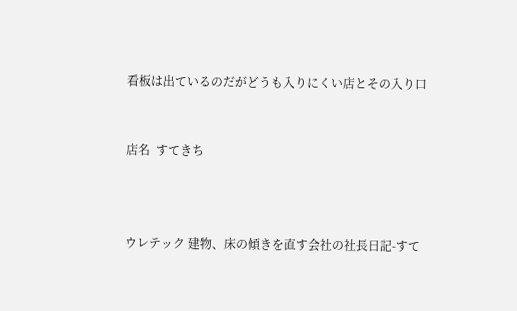看板は出ているのだがどうも入りにくい店とその入り口


店名  すてきち



ウレテック 建物、床の傾きを直す会社の社長日記-すて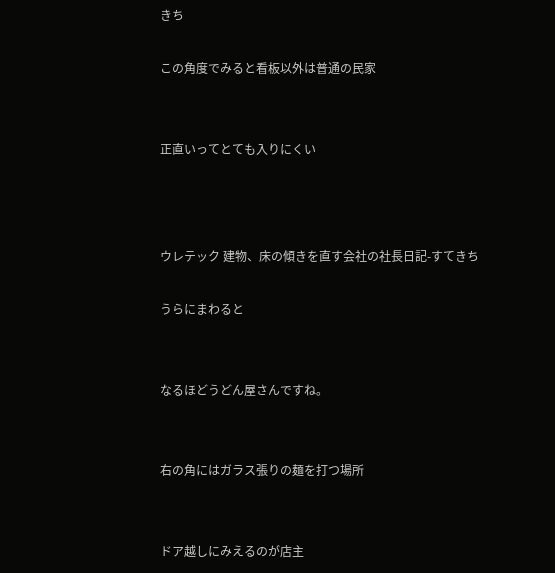きち

この角度でみると看板以外は普通の民家


正直いってとても入りにくい



ウレテック 建物、床の傾きを直す会社の社長日記-すてきち

うらにまわると


なるほどうどん屋さんですね。


右の角にはガラス張りの麺を打つ場所


ドア越しにみえるのが店主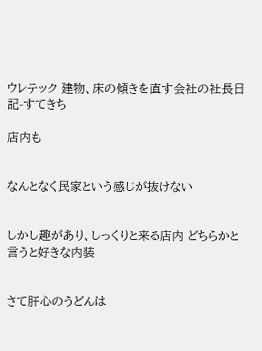ウレテック 建物、床の傾きを直す会社の社長日記-すてきち

店内も


なんとなく民家という感じが抜けない


しかし趣があり、しっくりと来る店内 どちらかと言うと好きな内装


さて肝心のうどんは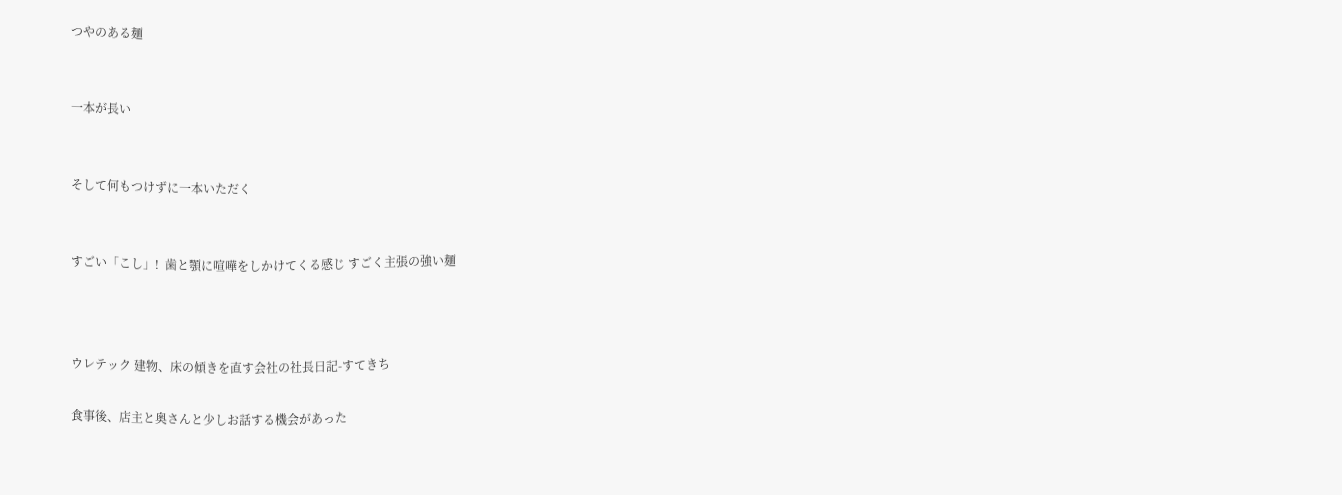つやのある麺


一本が長い


そして何もつけずに一本いただく


すごい「こし」!  歯と顎に喧嘩をしかけてくる感じ すごく主張の強い麺



ウレテック 建物、床の傾きを直す会社の社長日記-すてきち

食事後、店主と奥さんと少しお話する機会があった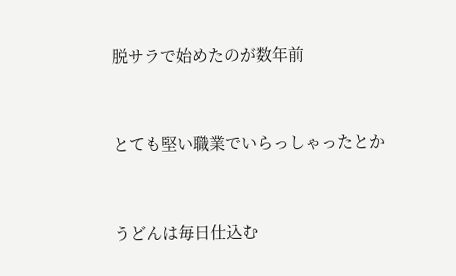脱サラで始めたのが数年前


とても堅い職業でいらっしゃったとか


うどんは毎日仕込む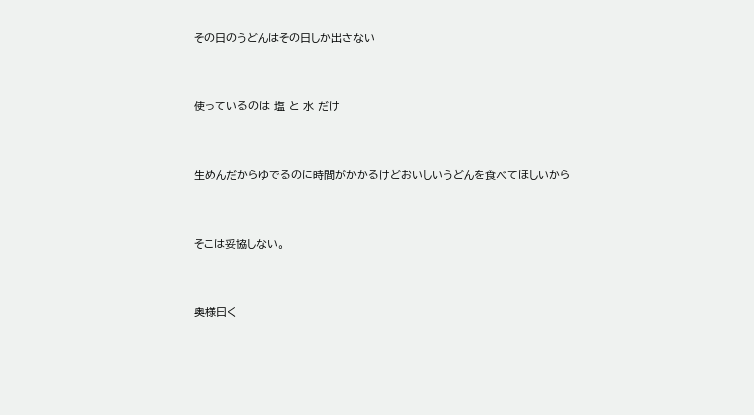その日のうどんはその日しか出さない


使っているのは 塩 と 水 だけ


生めんだからゆでるのに時間がかかるけどおいしいうどんを食べてほしいから


そこは妥協しない。


奥様曰く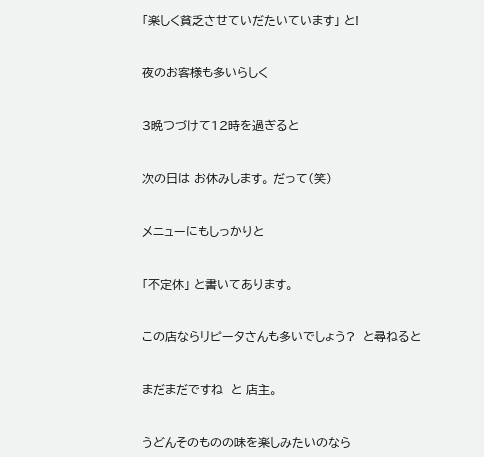「楽しく貧乏させていだたいています」 と!


夜のお客様も多いらしく


3晩つづけて12時を過ぎると


次の日は お休みします。 だって(笑)


メニューにもしっかりと


「不定休」 と書いてあります。


この店ならリピータさんも多いでしょう?  と尋ねると


まだまだですね  と 店主。


うどんそのものの味を楽しみたいのなら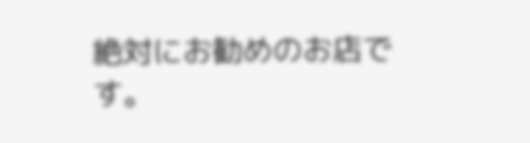絶対にお勧めのお店です。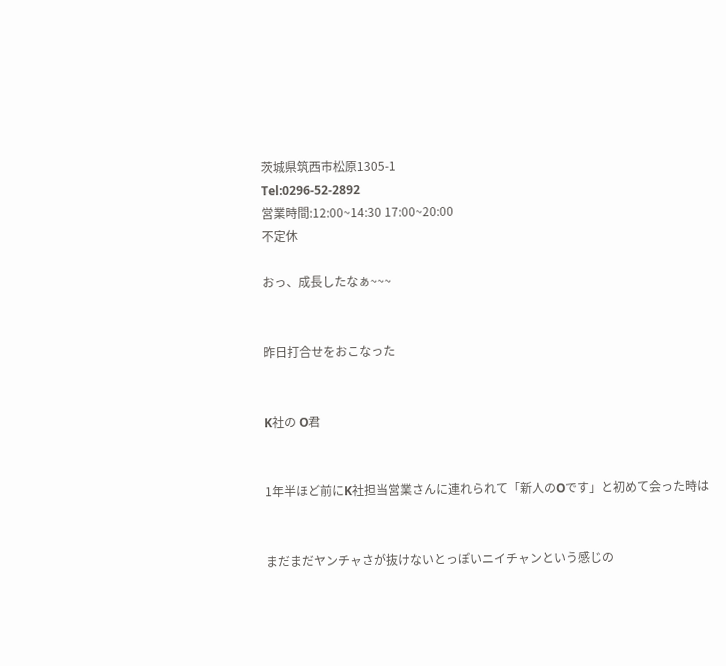茨城県筑西市松原1305-1
Tel:0296-52-2892
営業時間:12:00~14:30 17:00~20:00
不定休

おっ、成長したなぁ~~~


昨日打合せをおこなった


K社の O君


1年半ほど前にK社担当営業さんに連れられて「新人のOです」と初めて会った時は


まだまだヤンチャさが抜けないとっぽいニイチャンという感じの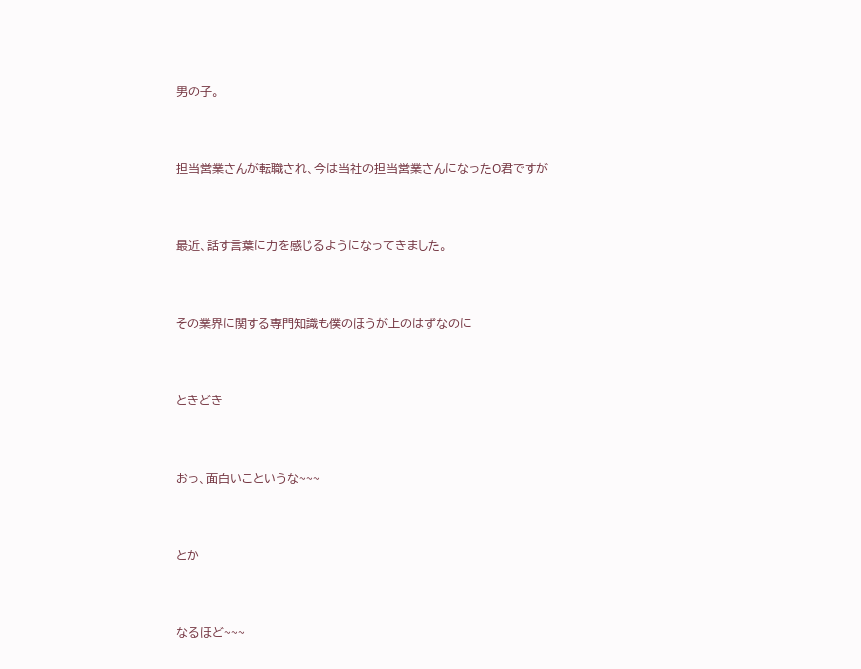男の子。


担当営業さんが転職され、今は当社の担当営業さんになったO君ですが


最近、話す言葉に力を感じるようになってきました。


その業界に関する専門知識も僕のほうが上のはずなのに


ときどき


おっ、面白いこというな~~~


とか


なるほど~~~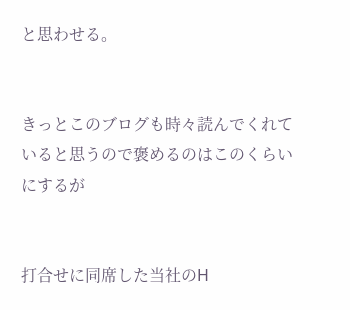と思わせる。


きっとこのブログも時々読んでくれていると思うので褒めるのはこのくらいにするが


打合せに同席した当社のH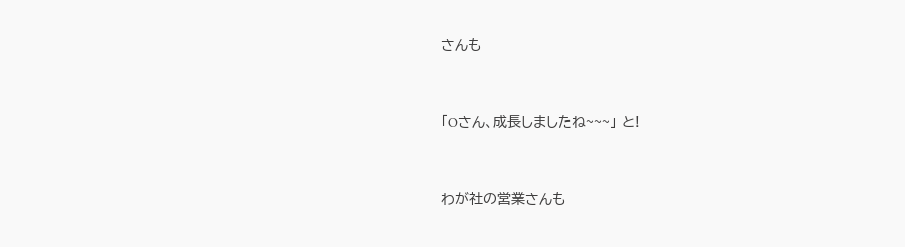さんも


「Oさん、成長しましたね~~~」 と!


わが社の営業さんも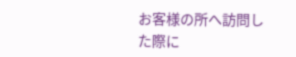お客様の所へ訪問した際に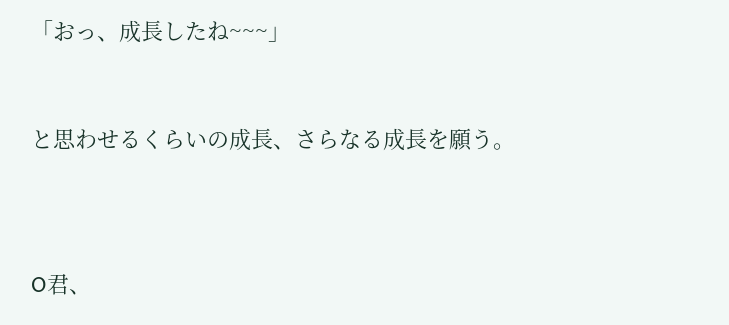「おっ、成長したね~~~」


と思わせるくらいの成長、さらなる成長を願う。



O君、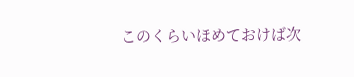このくらいほめておけば次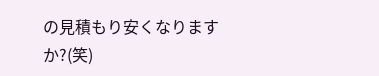の見積もり安くなりますか?(笑)